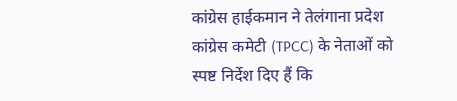कांग्रेस हाईकमान ने तेलंगाना प्रदेश कांग्रेस कमेटी (TPCC) के नेताओं को स्पष्ट निर्देश दिए हैं कि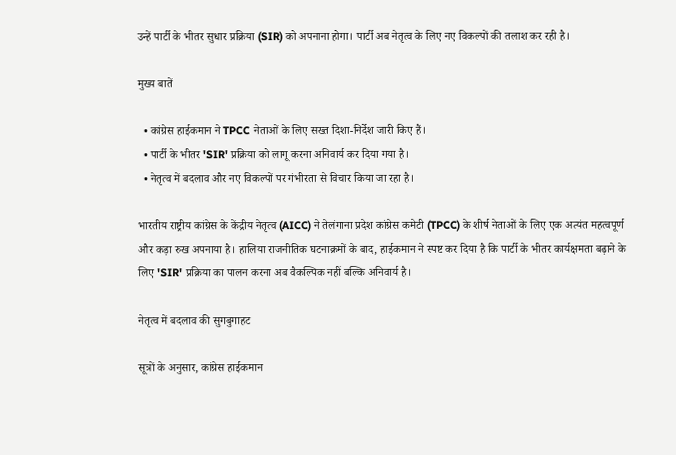उन्हें पार्टी के भीतर सुधार प्रक्रिया (SIR) को अपनाना होगा। पार्टी अब नेतृत्व के लिए नए विकल्पों की तलाश कर रही है।

मुख्य बातें

  • कांग्रेस हाईकमान ने TPCC नेताओं के लिए सख्त दिशा-निर्देश जारी किए हैं।
  • पार्टी के भीतर 'SIR' प्रक्रिया को लागू करना अनिवार्य कर दिया गया है।
  • नेतृत्व में बदलाव और नए विकल्पों पर गंभीरता से विचार किया जा रहा है।

भारतीय राष्ट्रीय कांग्रेस के केंद्रीय नेतृत्व (AICC) ने तेलंगाना प्रदेश कांग्रेस कमेटी (TPCC) के शीर्ष नेताओं के लिए एक अत्यंत महत्वपूर्ण और कड़ा रुख अपनाया है। हालिया राजनीतिक घटनाक्रमों के बाद, हाईकमान ने स्पष्ट कर दिया है कि पार्टी के भीतर कार्यक्षमता बढ़ाने के लिए 'SIR' प्रक्रिया का पालन करना अब वैकल्पिक नहीं बल्कि अनिवार्य है।

नेतृत्व में बदलाव की सुगबुगाहट

सूत्रों के अनुसार, कांग्रेस हाईकमान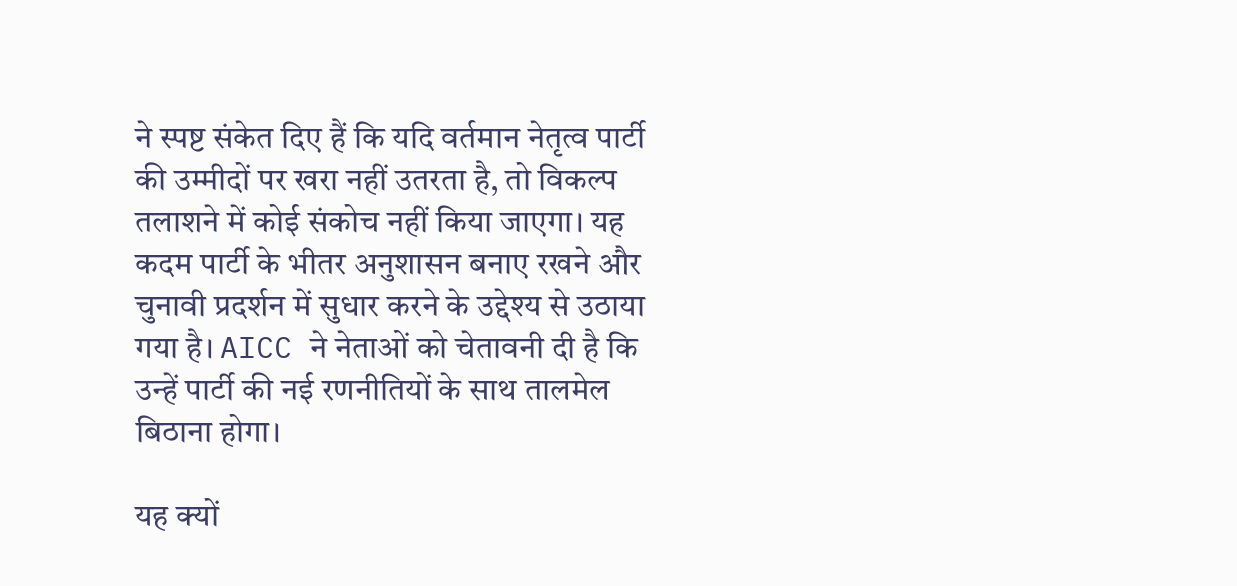ने स्पष्ट संकेत दिए हैं कि यदि वर्तमान नेतृत्व पार्टी की उम्मीदों पर खरा नहीं उतरता है, तो विकल्प तलाशने में कोई संकोच नहीं किया जाएगा। यह कदम पार्टी के भीतर अनुशासन बनाए रखने और चुनावी प्रदर्शन में सुधार करने के उद्देश्य से उठाया गया है। AICC ने नेताओं को चेतावनी दी है कि उन्हें पार्टी की नई रणनीतियों के साथ तालमेल बिठाना होगा।

यह क्यों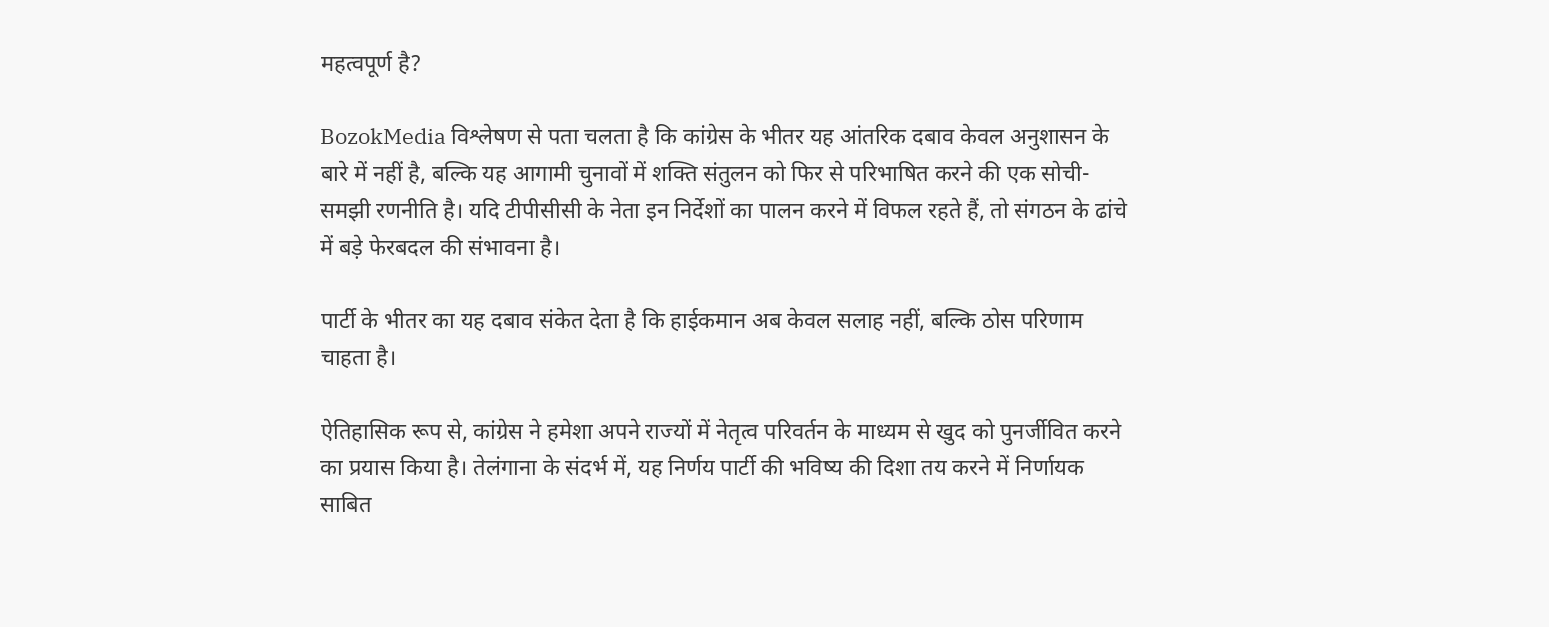महत्वपूर्ण है?

BozokMedia विश्लेषण से पता चलता है कि कांग्रेस के भीतर यह आंतरिक दबाव केवल अनुशासन के बारे में नहीं है, बल्कि यह आगामी चुनावों में शक्ति संतुलन को फिर से परिभाषित करने की एक सोची-समझी रणनीति है। यदि टीपीसीसी के नेता इन निर्देशों का पालन करने में विफल रहते हैं, तो संगठन के ढांचे में बड़े फेरबदल की संभावना है।

पार्टी के भीतर का यह दबाव संकेत देता है कि हाईकमान अब केवल सलाह नहीं, बल्कि ठोस परिणाम चाहता है।

ऐतिहासिक रूप से, कांग्रेस ने हमेशा अपने राज्यों में नेतृत्व परिवर्तन के माध्यम से खुद को पुनर्जीवित करने का प्रयास किया है। तेलंगाना के संदर्भ में, यह निर्णय पार्टी की भविष्य की दिशा तय करने में निर्णायक साबित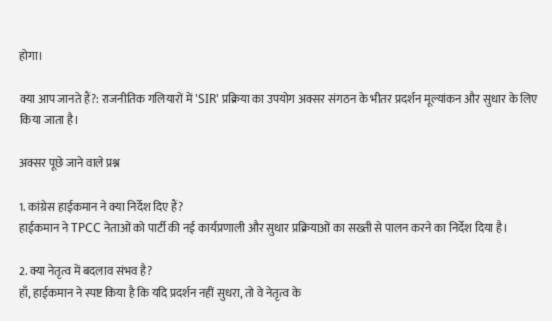होगा।

क्या आप जानते हैं?: राजनीतिक गलियारों में 'SIR' प्रक्रिया का उपयोग अक्सर संगठन के भीतर प्रदर्शन मूल्यांकन और सुधार के लिए किया जाता है।

अक्सर पूछे जाने वाले प्रश्न

1. कांग्रेस हाईकमान ने क्या निर्देश दिए हैं?
हाईकमान ने TPCC नेताओं को पार्टी की नई कार्यप्रणाली और सुधार प्रक्रियाओं का सख्ती से पालन करने का निर्देश दिया है।

2. क्या नेतृत्व में बदलाव संभव है?
हाँ, हाईकमान ने स्पष्ट किया है कि यदि प्रदर्शन नहीं सुधरा, तो वे नेतृत्व के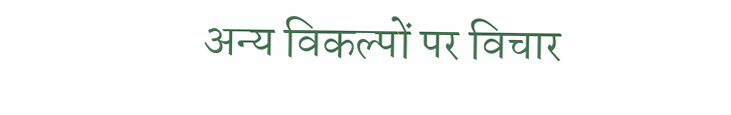अन्य विकल्पों पर विचार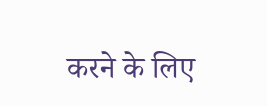करने के लिए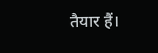तैयार हैं।